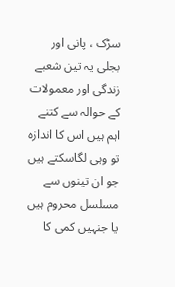سڑک ، پانی اور بجلی یہ تین شعبے زندگی اور معمولات کے حوالہ سے کتنے اہم ہیں اس کا اندازہ تو وہی لگاسکتے ہیں جو ان تینوں سے مسلسل محروم ہیں یا جنہیں کمی کا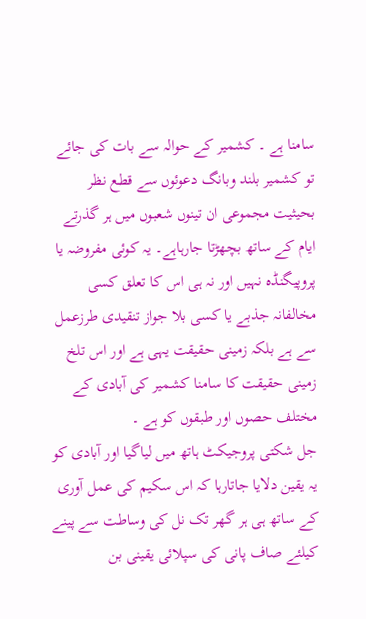سامنا ہے ۔ کشمیر کے حوالہ سے بات کی جائے تو کشمیر بلند وبانگ دعوئوں سے قطع نظر بحیثیت مجموعی ان تینوں شعبوں میں ہر گذرتے ایام کے ساتھ بچھڑتا جارہاہے۔ یہ کوئی مفروضہ یا پروپیگنڈہ نہیں اور نہ ہی اس کا تعلق کسی مخالفانہ جذبے یا کسی بلا جواز تنقیدی طرزعمل سے ہے بلکہ زمینی حقیقت یہی ہے اور اس تلخ زمینی حقیقت کا سامنا کشمیر کی آبادی کے مختلف حصوں اور طبقوں کو ہے ۔
جل شکتی پروجیکٹ ہاتھ میں لیاگیا اور آبادی کو یہ یقین دلایا جاتارہا کہ اس سکیم کی عمل آوری کے ساتھ ہی ہر گھر تک نل کی وساطت سے پینے کیلئے صاف پانی کی سپلائی یقینی بن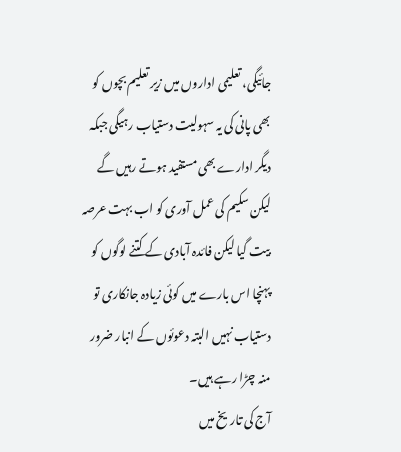جائیگی، تعلیمی اداروں میں زیر تعلیم بچوں کو بھی پانی کی یہ سہولیت دستیاب رہیگی جبکہ دیگر ادارے بھی مستفید ہوتے رہیں گے لیکن سکیم کی عمل آوری کو اب بہت عرصہ بیت گیا لیکن فائدہ آبادی کے کتنے لوگوں کو پہنچا اس بارے میں کوئی زیادہ جانکاری تو دستیاب نہیں البتہ دعوئوں کے انبار ضرور منہ چڑا رہے ہیں۔
آج کی تاریخ میں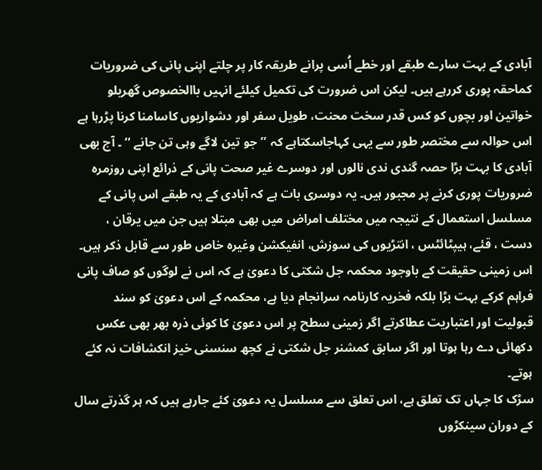آبادی کے بہت سارے طبقے اور خطے اُسی پرانے طریقہ کار پر چلتے اپنی پانی کی ضروریات کماحقہ پوری کررہے ہیں۔ لیکن اس ضرورت کی تکمیل کیلئے انہیں باالخصوص گھریلو خواتین اور بچوں کو کس قدر سخت محنت، طویل سفر اور دشواریوں کاسامنا کرنا پڑرہا ہے اس حوالہ سے مختصر طور سے یہی کہاجاسکتاہے کہ ’’جو تین لاگے وہی تن جانے ‘‘ ۔ آج بھی آبادی کا بہت بڑا حصہ گندی ندی نالوں اور دوسرے غیر صحت پانی کے ذرائع اپنی روزمرہ ضروریات پوری کرنے پر مجبور ہیں۔ یہ دوسری بات ہے کہ آبادی کے یہ طبقے اس پانی کے مسلسل استعمال کے نتیجہ میں مختلف امراض میں بھی مبتلا ہیں جن میں یرقان ، دست ، قئے، ہیپٹائٹس ، انتڑیوں کی سوزش، انفیکشن وغیرہ خاص طور سے قابل ذکر ہیں۔ اس زمینی حقیقت کے باوجود محکمہ جل شکتی کا دعویٰ ہے کہ اس نے لوگوں کو صاف پانی فراہم کرکے بہت بڑا بلکہ فخریہ کارنامہ سرانجام دیا ہے، محکمہ کے اس دعویٰ کو سند قبولیت اور اعتباریت عطاکرتے اگر زمینی سطح پر اس دعویٰ کا کوئی ذرہ بھر بھی عکس دکھائی دے رہا ہوتا اور اگر سابق کمشنر جل شکتی نے کچھ سنسنی خیز انکشافات نہ کئے ہوتے۔
سڑک کا جہاں تک تعلق ہے، اس تعلق سے مسلسل یہ دعویٰ کئے جارہے ہیں کہ ہر گذرتے سال کے دوران سینکڑوں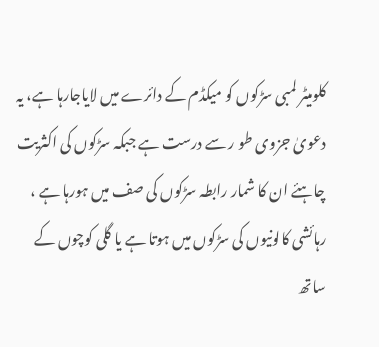کلومیٹر لمبی سڑکوں کو میکڈم کے دائرے میں لایاجارہا ہے، یہ دعویٰ جزوی طو ر سے درست ہے جبکہ سڑکوں کی اکثریت چاہئے ان کا شمار رابطہ سڑکوں کی صف میں ہورہا ہے ، رہائشی کالونیوں کی سڑکوں میں ہوتا ہے یا گلی کوچوں کے ساتھ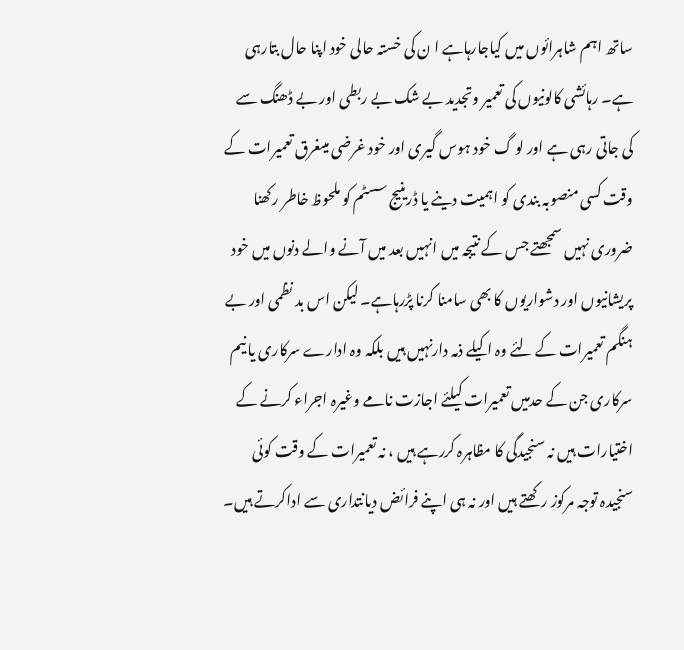ساتھ اہم شاہرائوں میں کیاجارہاہے ا ن کی خستہ حالی خود اپنا حال بتارہی ہے۔ رہائشی کالونیوں کی تعمیر وتجدید بے شک بے ربطی اور بے ڈھنگ سے کی جاتی رہی ہے اور لو گ خود ہوس گیری اور خود غرضی میںغرق تعمیرات کے وقت کسی منصوبہ بندی کو اہمیت دینے یا ڈرینیج سسٹم کو ملحوظ خاطر رکھنا ضروری نہیں سمجھتے جس کے نتیجہ میں انہیں بعد میں آنے والے دنوں میں خود پریشانیوں اور دشواریوں کا بھی سامنا کرنا پڑرہاہے۔ لیکن اس بد نظمی اور بے ہنگم تعمیرات کے لئے وہ اکیلے ذمہ دارنہیں ہیں بلکہ وہ ادارے سرکاری یا نیم سرکاری جن کے حدمیں تعمیرات کیلئے اجازت نامے وغیرہ اجراء کرنے کے اختیارات ہیں نہ سنجیدگی کا مظاہرہ کررہے ہیں ، نہ تعمیرات کے وقت کوئی سنجیدہ توجہ مرکوز رکھتے ہیں اور نہ ہی اپنے فرائض دیانتداری سے اداکرتے ہیں۔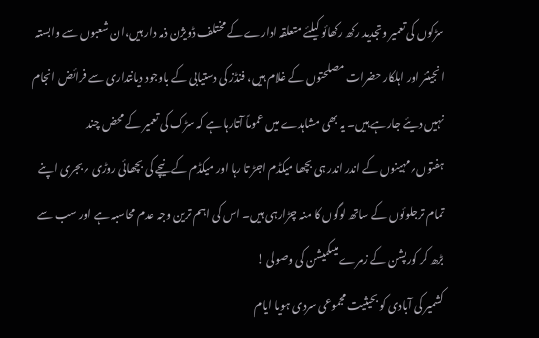سڑکوں کی تعمیر وتجدید رکھ رکھائو کیلئے متعلقہ ادارے کے مختلف ڈویژن ذمہ دار ہیں،ان شعبوں سے وابستہ انجینئر اور اہلکار حضرات مصلحتوں کے غلام ہیں، فنڈز کی دستیابی کے باوجود دیانتداری سے فرائض انجام نہیں دیئے جارہے ہیں۔ یہ بھی مشاہدے میں عموماً آتارہا ہے کہ سڑک کی تعمیر کے محض چند ہفتوں؍مہینوں کے اندر اندر ہی بچھا میکڈم اجڑ تا رہا اور میکڈم کے نیچے کی بچھائی روڑی ؍بجری اپنے تمام ترجلوئوں کے ساتھ لوگوں کا منہ چڑارہی ہیں۔ اس کی اہم ترین وجہ عدم محاسبہ ہے اور سب سے بڑھ کر کورپشن کے زمرے میںکمیشن کی وصولی !
کشمیر کی آبادی کو بحیثیت مجموعی سردی ہویا ایام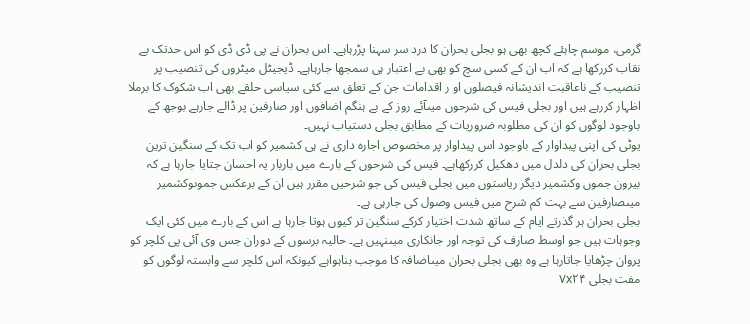گرمی، موسم چاہئے کچھ بھی ہو بجلی بحران کا درد سر سہنا پڑرہاہے۔ اس بحران نے پی ڈی ڈی کو اس حدتک بے نقاب کررکھا ہے کہ اب ان کے کسی سچ کو بھی بے اعتبار ہی سمجھا جارہاہے۔ ڈیجیٹل میٹروں کی تنصیب پر تنصیب کے ناعاقبت اندیشانہ فیصلوں او ر اقدامات جن کے تعلق سے کئی سیاسی حلقے بھی اب شکوک کا برملا اظہار کررہے ہیں اور بجلی فیس کی شرحوں میںآئے روز کے بے ہنگم اضافوں اور صارفین پر ڈالے جارہے بوجھ کے باوجود لوگوں کو ان کی مطلوبہ ضروریات کے مطابق بجلی دستیاب نہیں۔
یوٹی کی اپنی پیداوار کے باوجود اس پیداوار پر مخصوص اجارہ داری نے ہی کشمیر کو اب تک کے سنگین ترین بجلی بحران کی دلدل میں دھکیل کررکھاہے۔ فیس کی شرحوں کے بارے میں باربار یہ احسان جتایا جارہا ہے کہ بیرون جموں وکشمیر دیگر ریاستوں میں بجلی فیس کی جو شرحیں مقرر ہیں ان کے برعکس جموںوکشمیر میںصارفین سے بہت کم شرح میں فیس وصول کی جارہی ہے۔
بجلی بحران ہر گذرتے ایام کے ساتھ شدت اختیار کرکے سنگین تر کیوں ہوتا جارہا ہے اس کے بارے میں کئی ایک وجوہات ہیں جو اوسط صارف کی توجہ اور جانکاری میںنہیں ہے۔ حالیہ برسوں کے دوران جس وی آئی پی کلچر کو پروان چڑھایا جاتارہا ہے وہ بھی بجلی بحران میںاضافہ کا موجب بناہواہے کیونکہ اس کلچر سے وابستہ لوگوں کو مفت بجلی ۷x۲۴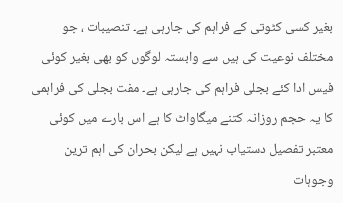بغیر کسی کٹوتی کے فراہم کی جارہی ہے۔ تنصیبات ، جو مختلف نوعیت کی ہیں سے وابستہ لوگوں کو بھی بغیر کوئی فیس ادا کئے بجلی فراہم کی جارہی ہے۔ مفت بجلی کی فراہمی کا یہ حجم روزانہ کتنے میگاواٹ کا ہے اس بارے میں کوئی معتبر تفصیل دستیاب نہیں ہے لیکن بحران کی اہم ترین وجوہات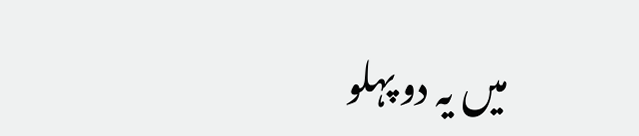میں یہ دو پہلو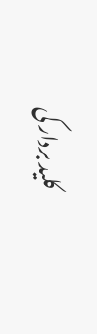کلید بردار کی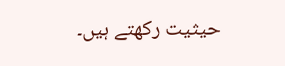حیثیت رکھتے ہیں۔